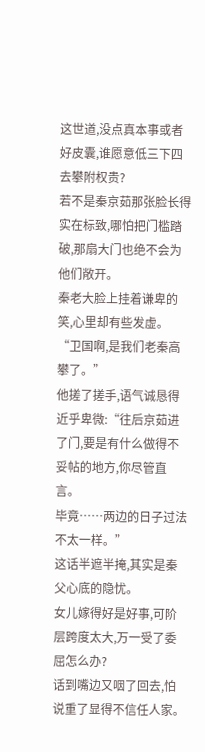这世道,没点真本事或者好皮囊,谁愿意低三下四去攀附权贵?
若不是秦京茹那张脸长得实在标致,哪怕把门槛踏破,那扇大门也绝不会为他们敞开。
秦老大脸上挂着谦卑的笑,心里却有些发虚。
“卫国啊,是我们老秦高攀了。”
他搓了搓手,语气诚恳得近乎卑微:“往后京茹进了门,要是有什么做得不妥帖的地方,你尽管直言。
毕竟……两边的日子过法不太一样。”
这话半遮半掩,其实是秦父心底的隐忧。
女儿嫁得好是好事,可阶层跨度太大,万一受了委屈怎么办?
话到嘴边又咽了回去,怕说重了显得不信任人家。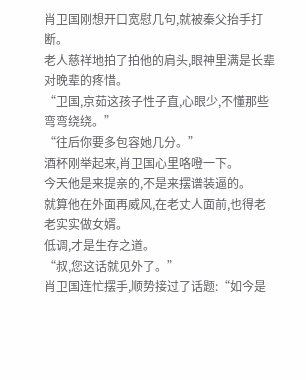肖卫国刚想开口宽慰几句,就被秦父抬手打断。
老人慈祥地拍了拍他的肩头,眼神里满是长辈对晚辈的疼惜。
“卫国,京茹这孩子性子直,心眼少,不懂那些弯弯绕绕。”
“往后你要多包容她几分。”
酒杯刚举起来,肖卫国心里咯噔一下。
今天他是来提亲的,不是来摆谱装逼的。
就算他在外面再威风,在老丈人面前,也得老老实实做女婿。
低调,才是生存之道。
“叔,您这话就见外了。”
肖卫国连忙摆手,顺势接过了话题:“如今是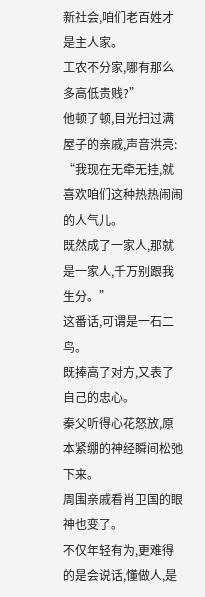新社会,咱们老百姓才是主人家。
工农不分家,哪有那么多高低贵贱?”
他顿了顿,目光扫过满屋子的亲戚,声音洪亮:
“我现在无牵无挂,就喜欢咱们这种热热闹闹的人气儿。
既然成了一家人,那就是一家人,千万别跟我生分。”
这番话,可谓是一石二鸟。
既捧高了对方,又表了自己的忠心。
秦父听得心花怒放,原本紧绷的神经瞬间松弛下来。
周围亲戚看肖卫国的眼神也变了。
不仅年轻有为,更难得的是会说话,懂做人,是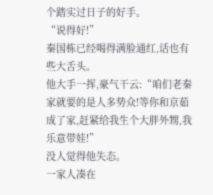个踏实过日子的好手。
“说得好!”
秦国栋已经喝得满脸通红,话也有些大舌头。
他大手一挥,豪气干云:“咱们老秦家就要的是人多势众!等你和京茹成了家,赶紧给我生个大胖外甥,我乐意带娃!”
没人觉得他失态。
一家人凑在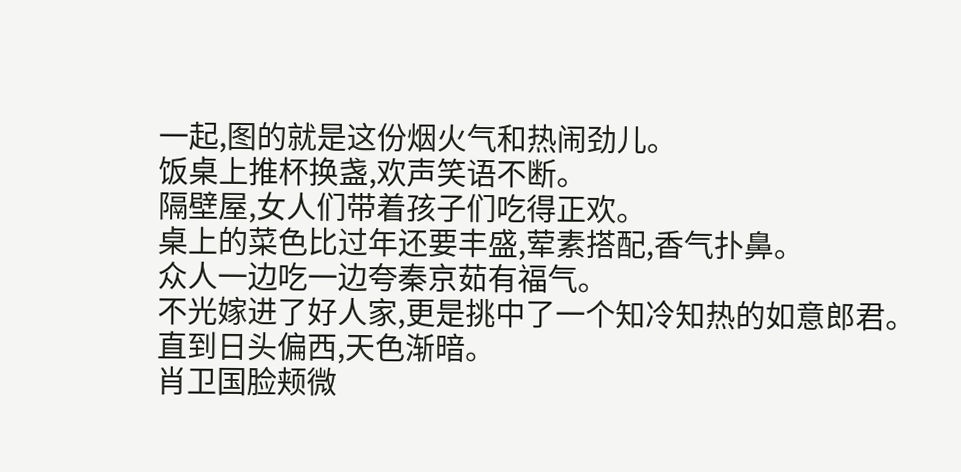一起,图的就是这份烟火气和热闹劲儿。
饭桌上推杯换盏,欢声笑语不断。
隔壁屋,女人们带着孩子们吃得正欢。
桌上的菜色比过年还要丰盛,荤素搭配,香气扑鼻。
众人一边吃一边夸秦京茹有福气。
不光嫁进了好人家,更是挑中了一个知冷知热的如意郎君。
直到日头偏西,天色渐暗。
肖卫国脸颊微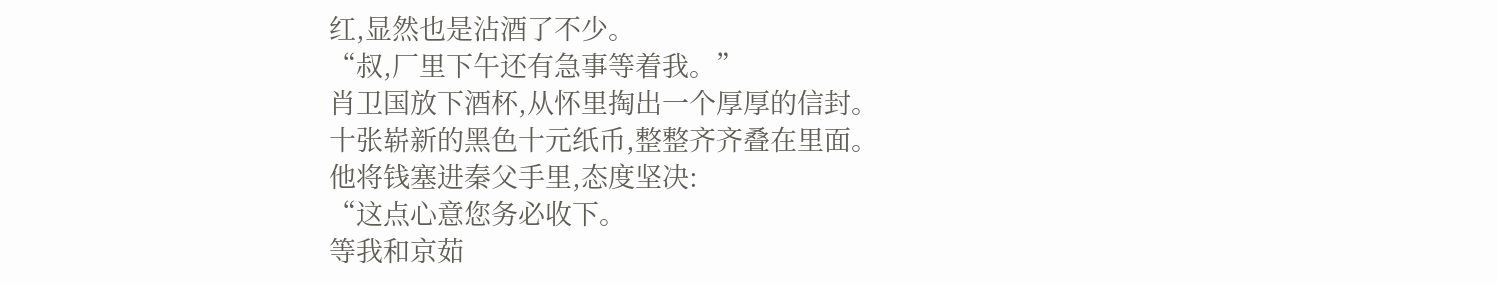红,显然也是沾酒了不少。
“叔,厂里下午还有急事等着我。”
肖卫国放下酒杯,从怀里掏出一个厚厚的信封。
十张崭新的黑色十元纸币,整整齐齐叠在里面。
他将钱塞进秦父手里,态度坚决:
“这点心意您务必收下。
等我和京茹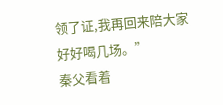领了证,我再回来陪大家好好喝几场。”
秦父看着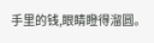手里的钱,眼睛瞪得溜圆。